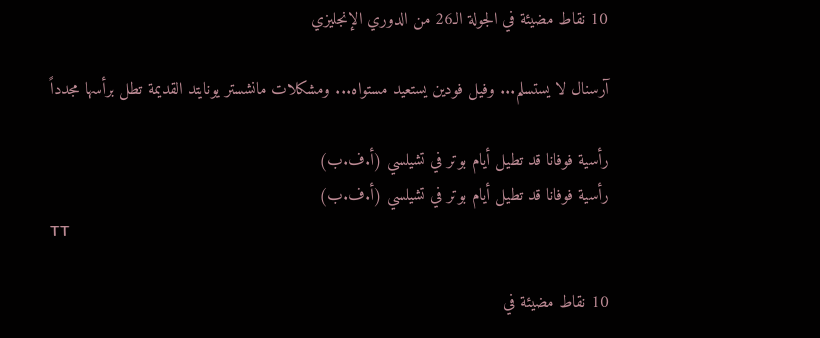10 نقاط مضيئة في الجولة الـ26 من الدوري الإنجليزي

آرسنال لا يستسلم... وفيل فودين يستعيد مستواه... ومشكلات مانشستر يونايتد القديمة تطل برأسها مجدداً

رأسية فوفانا قد تطيل أيام بوتر في تشيلسي (أ.ف.ب)
رأسية فوفانا قد تطيل أيام بوتر في تشيلسي (أ.ف.ب)
TT

10 نقاط مضيئة في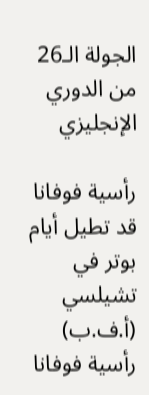الجولة الـ26 من الدوري الإنجليزي

رأسية فوفانا قد تطيل أيام بوتر في تشيلسي (أ.ف.ب)
رأسية فوفانا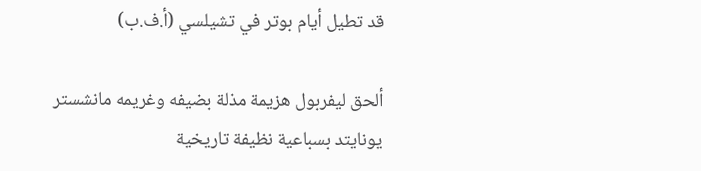قد تطيل أيام بوتر في تشيلسي (أ.ف.ب)

ألحق ليفربول هزيمة مذلة بضيفه وغريمه مانشستر يونايتد بسباعية نظيفة تاريخية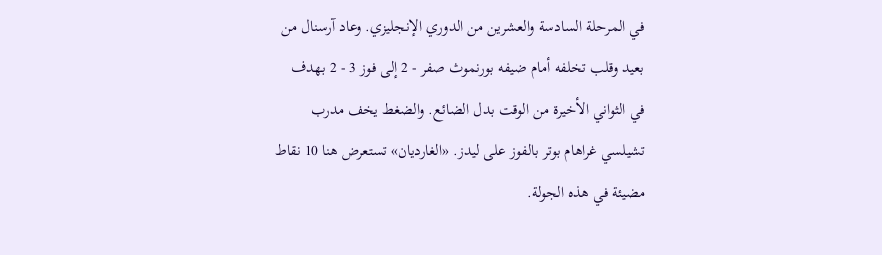في المرحلة السادسة والعشرين من الدوري الإنجليزي. وعاد آرسنال من بعيد وقلب تخلفه أمام ضيفه بورنموث صفر - 2 إلى فوز 3 - 2 بهدف في الثواني الأخيرة من الوقت بدل الضائع. والضغط يخف مدرب تشيلسي غراهام بوتر بالفوز على ليدز. «الغارديان» تستعرض هنا 10 نقاط مضيئة في هذه الجولة.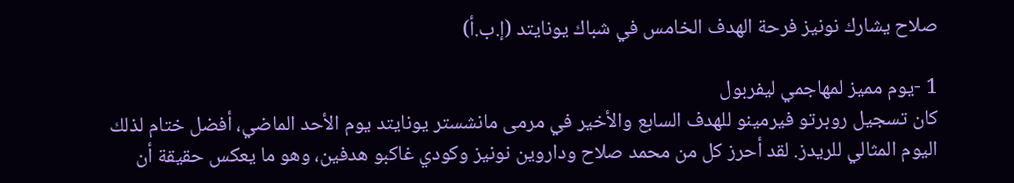صلاح يشارك نونيز فرحة الهدف الخامس في شباك يونايتد (إ.ب.أ)

1 -يوم مميز لمهاجمي ليفربول
كان تسجيل روبرتو فيرمينو للهدف السابع والأخير في مرمى مانشستر يونايتد يوم الأحد الماضي، أفضل ختام لذلك اليوم المثالي للريدز. لقد أحرز كل من محمد صلاح وداروين نونيز وكودي غاكبو هدفين، وهو ما يعكس حقيقة أن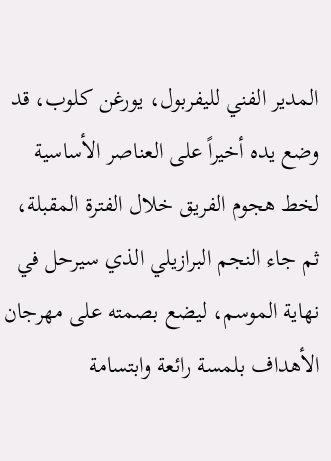المدير الفني لليفربول، يورغن كلوب، قد وضع يده أخيراً على العناصر الأساسية لخط هجوم الفريق خلال الفترة المقبلة، ثم جاء النجم البرازيلي الذي سيرحل في نهاية الموسم، ليضع بصمته على مهرجان الأهداف بلمسة رائعة وابتسامة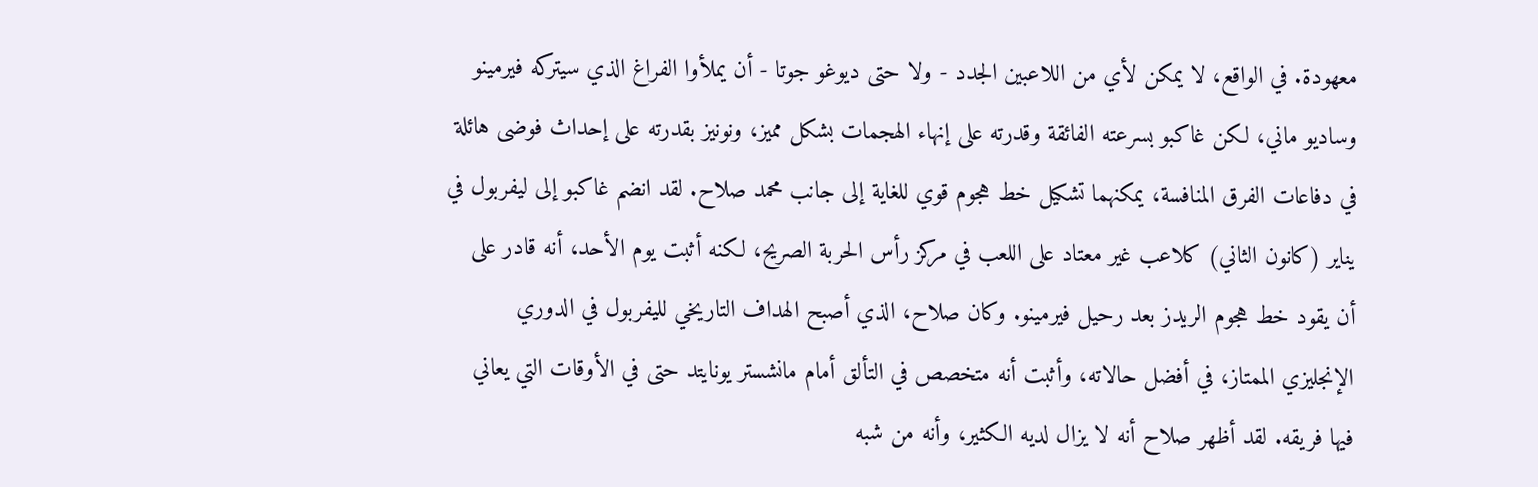معهودة. في الواقع، لا يمكن لأي من اللاعبين الجدد - ولا حتى ديوغو جوتا - أن يملأوا الفراغ الذي سيتركه فيرمينو وساديو ماني، لكن غاكبو بسرعته الفائقة وقدرته على إنهاء الهجمات بشكل مميز، ونونيز بقدرته على إحداث فوضى هائلة في دفاعات الفرق المنافسة، يمكنهما تشكيل خط هجوم قوي للغاية إلى جانب محمد صلاح. لقد انضم غاكبو إلى ليفربول في يناير (كانون الثاني) كلاعب غير معتاد على اللعب في مركز رأس الحربة الصريح، لكنه أثبت يوم الأحد، أنه قادر على أن يقود خط هجوم الريدز بعد رحيل فيرمينو. وكان صلاح، الذي أصبح الهداف التاريخي لليفربول في الدوري الإنجليزي الممتاز، في أفضل حالاته، وأثبت أنه متخصص في التألق أمام مانشستر يونايتد حتى في الأوقات التي يعاني فيها فريقه. لقد أظهر صلاح أنه لا يزال لديه الكثير، وأنه من شبه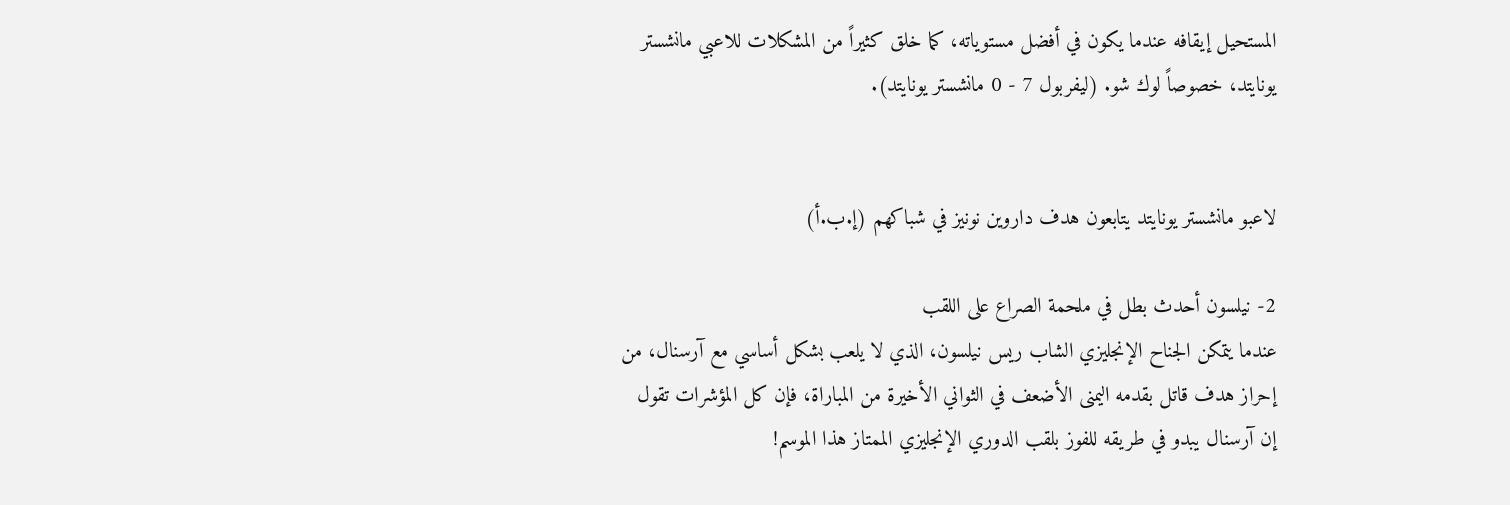المستحيل إيقافه عندما يكون في أفضل مستوياته، كما خلق كثيراً من المشكلات للاعبي مانشستر يونايتد، خصوصاً لوك شو. (ليفربول 7 - 0 مانشستر يونايتد).


لاعبو مانشستر يونايتد يتابعون هدف داروين نونيز في شباكهم (إ.ب.أ)

2- نيلسون أحدث بطل في ملحمة الصراع على اللقب
عندما يتمكن الجناح الإنجليزي الشاب ريس نيلسون، الذي لا يلعب بشكل أساسي مع آرسنال، من إحراز هدف قاتل بقدمه اليمنى الأضعف في الثواني الأخيرة من المباراة، فإن كل المؤشرات تقول إن آرسنال يبدو في طريقه للفوز بلقب الدوري الإنجليزي الممتاز هذا الموسم!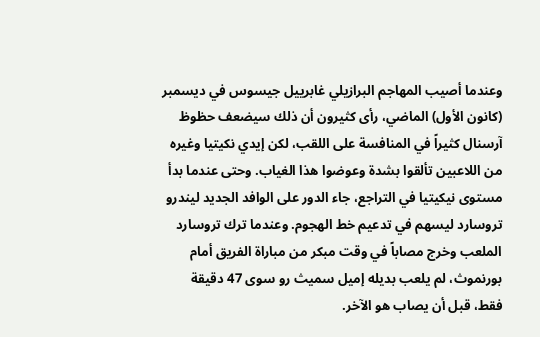وعندما أصيب المهاجم البرازيلي غابرييل جيسوس في ديسمبر (كانون الأول) الماضي، رأى كثيرون أن ذلك سيضعف حظوظ آرسنال كثيراً في المنافسة على اللقب، لكن إيدي نكيتيا وغيره من اللاعبين تألقوا بشدة وعوضوا هذا الغياب. وحتى عندما بدأ مستوى نيكيتيا في التراجع، جاء الدور على الوافد الجديد ليندرو تروسارد ليسهم في تدعيم خط الهجوم. وعندما ترك تروسارد الملعب وخرج مصاباً في وقت مبكر من مباراة الفريق أمام بورنموث، لم يلعب بديله إميل سميث رو سوى 47 دقيقة فقط، قبل أن يصاب هو الآخر.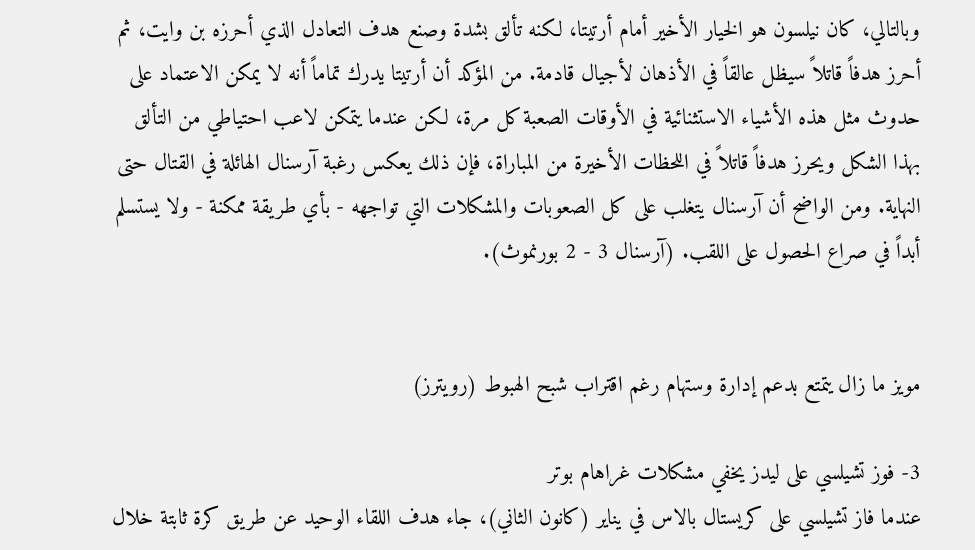وبالتالي، كان نيلسون هو الخيار الأخير أمام أرتيتا، لكنه تألق بشدة وصنع هدف التعادل الذي أحرزه بن وايت، ثم أحرز هدفاً قاتلاً سيظل عالقاً في الأذهان لأجيال قادمة. من المؤكد أن أرتيتا يدرك تماماً أنه لا يمكن الاعتماد على حدوث مثل هذه الأشياء الاستثنائية في الأوقات الصعبة كل مرة، لكن عندما يتمكن لاعب احتياطي من التألق بهذا الشكل ويحرز هدفاً قاتلاً في اللحظات الأخيرة من المباراة، فإن ذلك يعكس رغبة آرسنال الهائلة في القتال حتى النهاية. ومن الواضح أن آرسنال يتغلب على كل الصعوبات والمشكلات التي تواجهه - بأي طريقة ممكنة - ولا يستسلم أبداً في صراع الحصول على اللقب. (آرسنال 3 - 2 بورنموث).


مويز ما زال يتمتع بدعم إدارة وستهام رغم اقتراب شبح الهبوط (رويترز)

3- فوز تشيلسي على ليدز يخفي مشكلات غراهام بوتر
عندما فاز تشيلسي على كريستال بالاس في يناير (كانون الثاني)، جاء هدف اللقاء الوحيد عن طريق كرة ثابتة خلال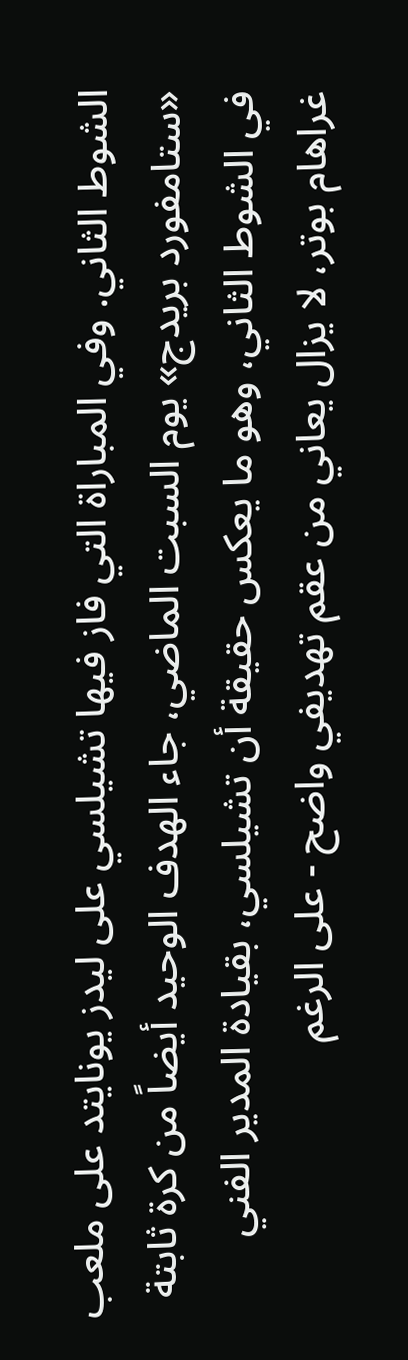الشوط الثاني. وفي المباراة التي فاز فيها تشيلسي على ليدز يونايتد على ملعب «ستامفورد بريدج» يوم السبت الماضي، جاء الهدف الوحيد أيضاً من كرة ثابتة في الشوط الثاني، وهو ما يعكس حقيقة أن تشيلسي، بقيادة المدير الفني غراهام بوتر، لا يزال يعاني من عقم تهديفي واضح - على الرغم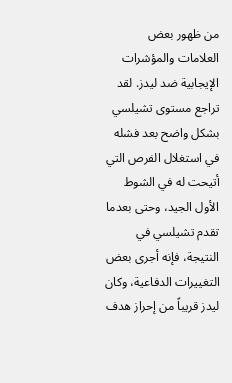من ظهور بعض العلامات والمؤشرات الإيجابية ضد ليدز. لقد تراجع مستوى تشيلسي بشكل واضح بعد فشله في استغلال الفرص التي أتيحت له في الشوط الأول الجيد، وحتى بعدما تقدم تشيلسي في النتيجة، فإنه أجرى بعض التغييرات الدفاعية، وكان ليدز قريباً من إحراز هدف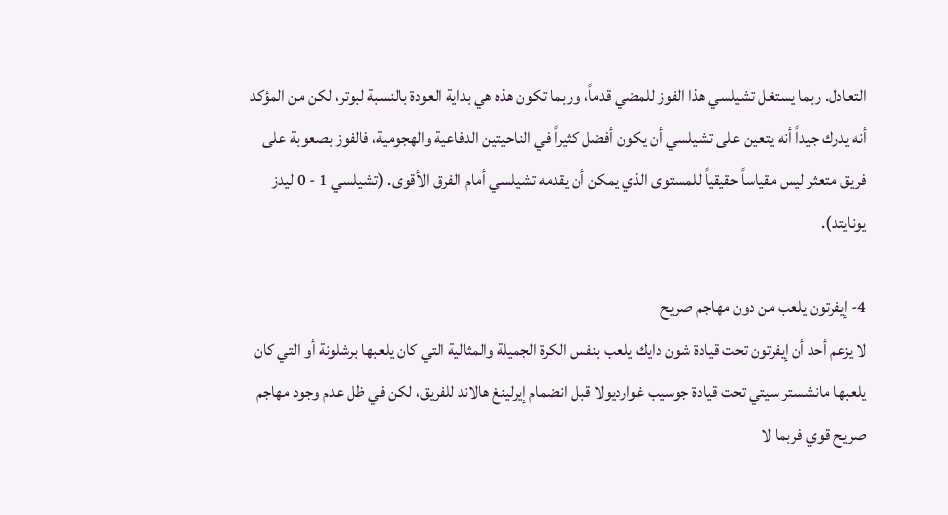التعادل. ربما يستغل تشيلسي هذا الفوز للمضي قدماً، وربما تكون هذه هي بداية العودة بالنسبة لبوتر، لكن من المؤكد أنه يدرك جيداً أنه يتعين على تشيلسي أن يكون أفضل كثيراً في الناحيتين الدفاعية والهجومية، فالفوز بصعوبة على فريق متعثر ليس مقياساً حقيقياً للمستوى الذي يمكن أن يقدمه تشيلسي أمام الفرق الأقوى. (تشيلسي 1 - 0 ليدز يونايتد).

4- إيفرتون يلعب من دون مهاجم صريح
لا يزعم أحد أن إيفرتون تحت قيادة شون دايك يلعب بنفس الكرة الجميلة والمثالية التي كان يلعبها برشلونة أو التي كان يلعبها مانشستر سيتي تحت قيادة جوسيب غوارديولا قبل انضمام إيرلينغ هالاند للفريق، لكن في ظل عدم وجود مهاجم صريح قوي فربما لا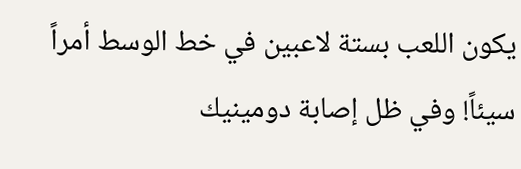يكون اللعب بستة لاعبين في خط الوسط أمراً سيئاً! وفي ظل إصابة دومينيك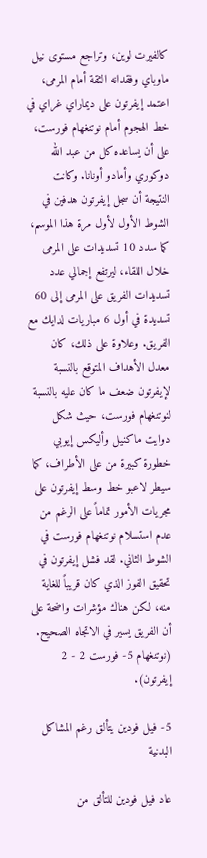كالفيرت لوين، وتراجع مستوى نيل ماوباي وفقدانه الثقة أمام المرمى، اعتمد إيفرتون على ديماراي غراي في خط الهجوم أمام نوتنغهام فورست، على أن يساعده كل من عبد الله دوكوري وأمادو أونانا. وكانت النتيجة أن سجل إيفرتون هدفين في الشوط الأول لأول مرة هذا الموسم، كما سدد 10 تسديدات على المرمى خلال اللقاء، ليرتفع إجمالي عدد تسديدات الفريق على المرمى إلى 60 تسديدة في أول 6 مباريات لدايك مع الفريق. وعلاوة على ذلك، كان معدل الأهداف المتوقع بالنسبة لإيفرتون ضعف ما كان عليه بالنسبة لنوتنغهام فورست، حيث شكل دوايت ماكنيل وأليكس إيوبي خطورة كبيرة من على الأطراف، كما سيطر لاعبو خط وسط إيفرتون على مجريات الأمور تماماً على الرغم من عدم استسلام نوتنغهام فورست في الشوط الثاني. لقد فشل إيفرتون في تحقيق الفوز الذي كان قريباً للغاية منه، لكن هناك مؤشرات واضحة على أن الفريق يسير في الاتجاه الصحيح. (نوتنغهام 5- فورست 2 - 2 إيفرتون).

5- فيل فودين يتألق رغم المشاكل البدنية

عاد فيل فودين للتألق من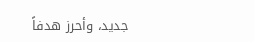جديد، وأحرز هدفاً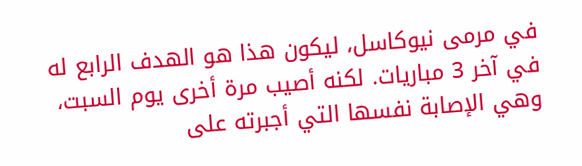في مرمى نيوكاسل، ليكون هذا هو الهدف الرابع له في آخر 3 مباريات. لكنه أصيب مرة أخرى يوم السبت، وهي الإصابة نفسها التي أجبرته على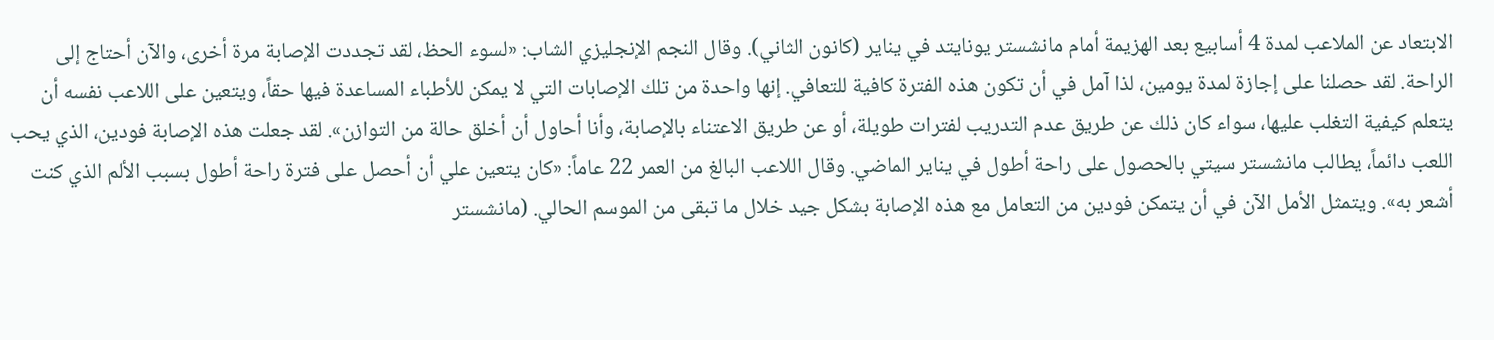الابتعاد عن الملاعب لمدة 4 أسابيع بعد الهزيمة أمام مانشستر يونايتد في يناير (كانون الثاني). وقال النجم الإنجليزي الشاب: «لسوء الحظ، لقد تجددت الإصابة مرة أخرى، والآن أحتاج إلى الراحة. لقد حصلنا على إجازة لمدة يومين، لذا آمل في أن تكون هذه الفترة كافية للتعافي. إنها واحدة من تلك الإصابات التي لا يمكن للأطباء المساعدة فيها حقاً، ويتعين على اللاعب نفسه أن يتعلم كيفية التغلب عليها، سواء كان ذلك عن طريق عدم التدريب لفترات طويلة، أو عن طريق الاعتناء بالإصابة، وأنا أحاول أن أخلق حالة من التوازن». لقد جعلت هذه الإصابة فودين، الذي يحب اللعب دائماً، يطالب مانشستر سيتي بالحصول على راحة أطول في يناير الماضي. وقال اللاعب البالغ من العمر 22 عاماً: «كان يتعين علي أن أحصل على فترة راحة أطول بسبب الألم الذي كنت أشعر به». ويتمثل الأمل الآن في أن يتمكن فودين من التعامل مع هذه الإصابة بشكل جيد خلال ما تبقى من الموسم الحالي. (مانشستر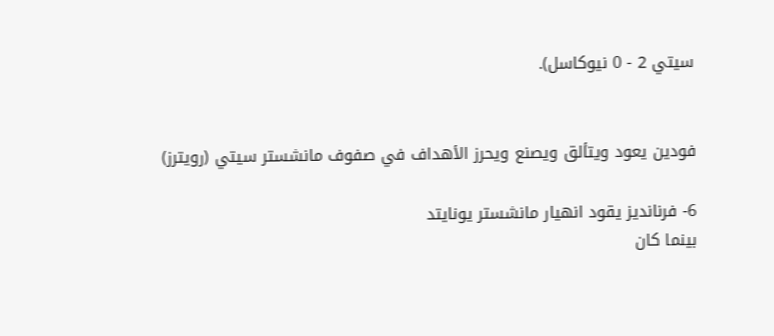سيتي 2 - 0 نيوكاسل).


فودين يعود ويتألق ويصنع ويحرز الأهداف في صفوف مانشستر سيتي (رويترز)

6- فرنانديز يقود انهيار مانشستر يونايتد
بينما كان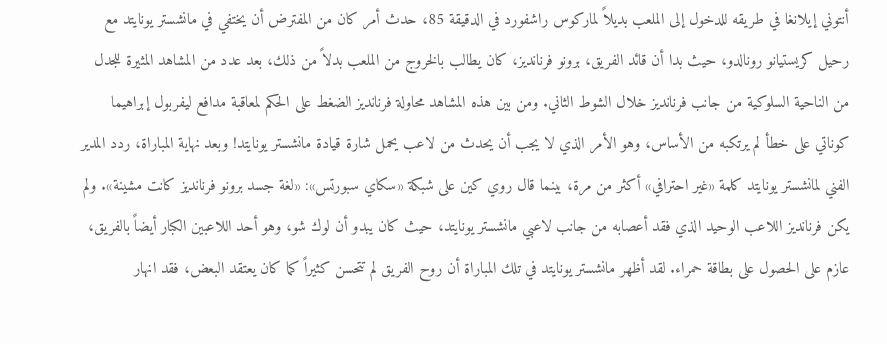أنتوني إيلانغا في طريقه للدخول إلى الملعب بديلاً لماركوس راشفورد في الدقيقة 85، حدث أمر كان من المفترض أن يختفي في مانشستر يونايتد مع رحيل كريستيانو رونالدو، حيث بدا أن قائد الفريق، برونو فرنانديز، كان يطالب بالخروج من الملعب بدلاً من ذلك، بعد عدد من المشاهد المثيرة للجدل من الناحية السلوكية من جانب فرنانديز خلال الشوط الثاني. ومن بين هذه المشاهد محاولة فرنانديز الضغط على الحكم لمعاقبة مدافع ليفربول إبراهيما كوناتي على خطأ لم يرتكبه من الأساس، وهو الأمر الذي لا يجب أن يحدث من لاعب يحمل شارة قيادة مانشستر يونايتد! وبعد نهاية المباراة، ردد المدير الفني لمانشستر يونايتد كلمة «غير احترافي» أكثر من مرة، بينما قال روي كين على شبكة «سكاي سبورتس»: «لغة جسد برونو فرنانديز كانت مشينة». ولم يكن فرنانديز اللاعب الوحيد الذي فقد أعصابه من جانب لاعبي مانشستر يونايتد، حيث كان يبدو أن لوك شو، وهو أحد اللاعبين الكبار أيضاً بالفريق، عازم على الحصول على بطاقة حمراء. لقد أظهر مانشستر يونايتد في تلك المباراة أن روح الفريق لم تتحسن كثيراً كما كان يعتقد البعض، فقد انهار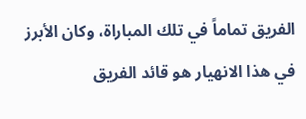الفريق تماماً في تلك المباراة، وكان الأبرز في هذا الانهيار هو قائد الفريق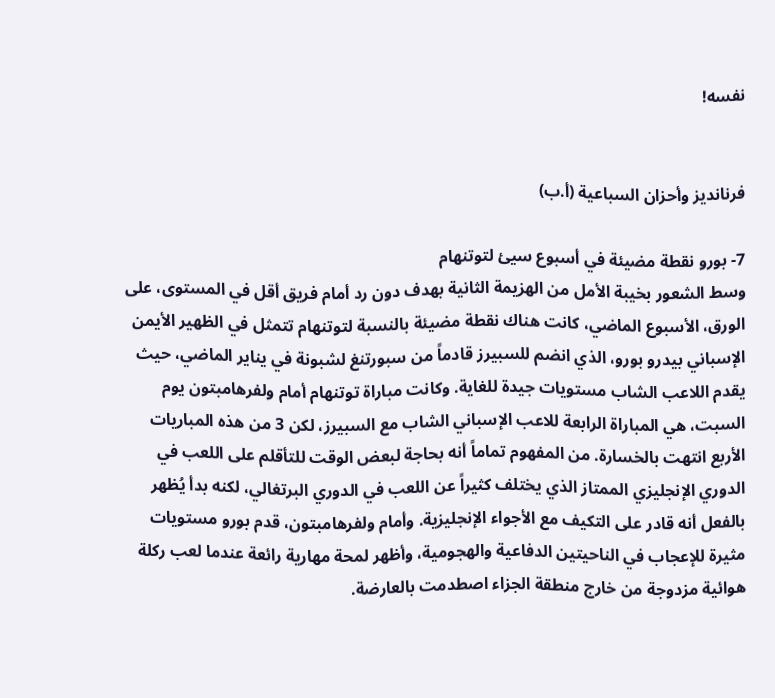نفسه!


فرنانديز وأحزان السباعية (أ.ب)

7- بورو نقطة مضيئة في أسبوع سيئ لتوتنهام
وسط الشعور بخيبة الأمل من الهزيمة الثانية بهدف دون رد أمام فريق أقل في المستوى، على الورق، الأسبوع الماضي، كانت هناك نقطة مضيئة بالنسبة لتوتنهام تتمثل في الظهير الأيمن الإسباني بيدرو بورو، الذي انضم للسبيرز قادماً من سبورتنغ لشبونة في يناير الماضي، حيث يقدم اللاعب الشاب مستويات جيدة للغاية. وكانت مباراة توتنهام أمام ولفرهامبتون يوم السبت، هي المباراة الرابعة للاعب الإسباني الشاب مع السبيرز، لكن 3 من هذه المباريات الأربع انتهت بالخسارة. من المفهوم تماماً أنه بحاجة لبعض الوقت للتأقلم على اللعب في الدوري الإنجليزي الممتاز الذي يختلف كثيراً عن اللعب في الدوري البرتغالي، لكنه بدأ يُظهر بالفعل أنه قادر على التكيف مع الأجواء الإنجليزية. وأمام ولفرهامبتون، قدم بورو مستويات مثيرة للإعجاب في الناحيتين الدفاعية والهجومية، وأظهر لمحة مهارية رائعة عندما لعب ركلة هوائية مزدوجة من خارج منطقة الجزاء اصطدمت بالعارضة.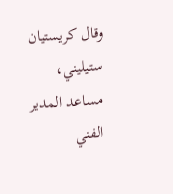وقال كريستيان ستيليني، مساعد المدير الفني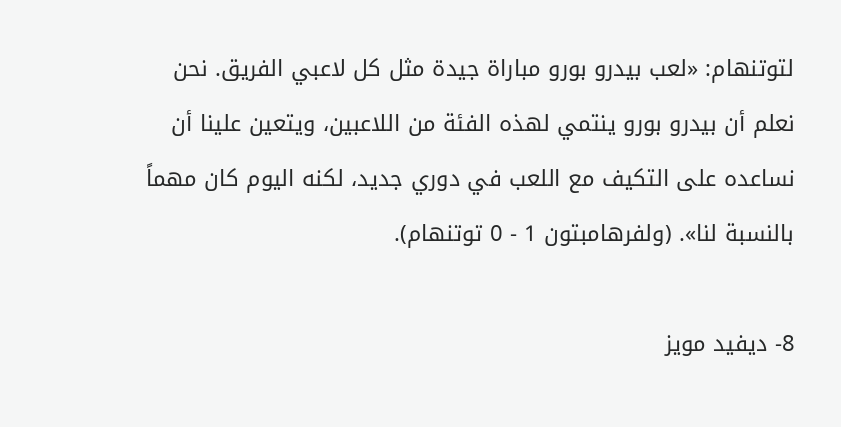لتوتنهام: «لعب بيدرو بورو مباراة جيدة مثل كل لاعبي الفريق. نحن نعلم أن بيدرو بورو ينتمي لهذه الفئة من اللاعبين، ويتعين علينا أن نساعده على التكيف مع اللعب في دوري جديد، لكنه اليوم كان مهماً بالنسبة لنا». (ولفرهامبتون 1 - 0 توتنهام).

8- ديفيد مويز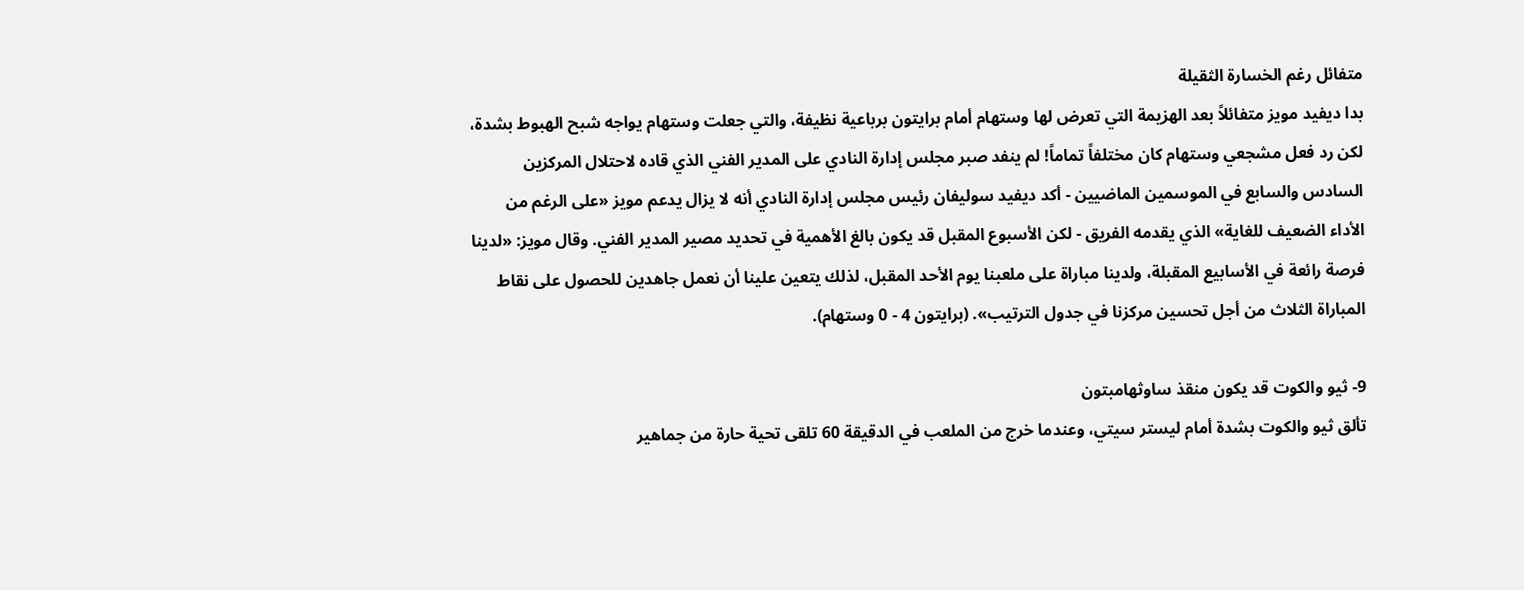متفائل رغم الخسارة الثقيلة
بدا ديفيد مويز متفائلاً بعد الهزيمة التي تعرض لها وستهام أمام برايتون برباعية نظيفة، والتي جعلت وستهام يواجه شبح الهبوط بشدة، لكن رد فعل مشجعي وستهام كان مختلفاً تماماً! لم ينفد صبر مجلس إدارة النادي على المدير الفني الذي قاده لاحتلال المركزين السادس والسابع في الموسمين الماضيين - أكد ديفيد سوليفان رئيس مجلس إدارة النادي أنه لا يزال يدعم مويز «على الرغم من الأداء الضعيف للغاية» الذي يقدمه الفريق - لكن الأسبوع المقبل قد يكون بالغ الأهمية في تحديد مصير المدير الفني. وقال مويز: «لدينا فرصة رائعة في الأسابيع المقبلة، ولدينا مباراة على ملعبنا يوم الأحد المقبل، لذلك يتعين علينا أن نعمل جاهدين للحصول على نقاط المباراة الثلاث من أجل تحسين مركزنا في جدول الترتيب». (برايتون 4 - 0 وستهام).

9- ثيو والكوت قد يكون منقذ ساوثهامبتون
تألق ثيو والكوت بشدة أمام ليستر سيتي، وعندما خرج من الملعب في الدقيقة 60 تلقى تحية حارة من جماهير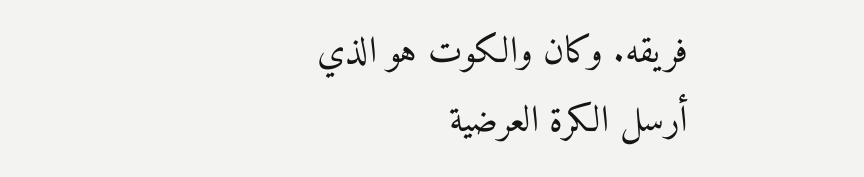فريقه. وكان والكوت هو الذي أرسل الكرة العرضية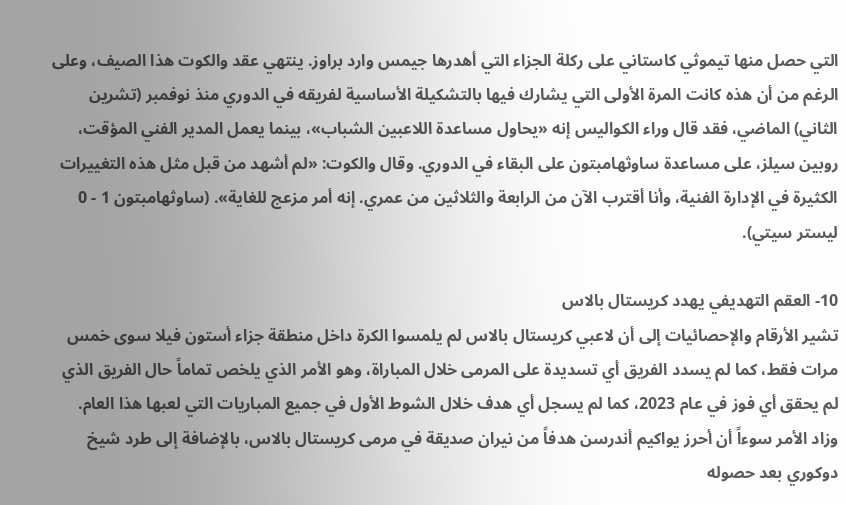التي حصل منها تيموثي كاستاني على ركلة الجزاء التي أهدرها جيمس وارد براوز. ينتهي عقد والكوت هذا الصيف، وعلى الرغم من أن هذه كانت المرة الأولى التي يشارك فيها بالتشكيلة الأساسية لفريقه في الدوري منذ نوفمبر (تشرين الثاني) الماضي، فقد قال وراء الكواليس إنه «يحاول مساعدة اللاعبين الشباب»، بينما يعمل المدير الفني المؤقت، روبين سيلز، على مساعدة ساوثهامبتون على البقاء في الدوري. وقال والكوت: «لم أشهد من قبل مثل هذه التغييرات الكثيرة في الإدارة الفنية، وأنا أقترب الآن من الرابعة والثلاثين من عمري. إنه أمر مزعج للغاية». (ساوثهامبتون 1 - 0 ليستر سيتي).

10- العقم التهديفي يهدد كريستال بالاس
تشير الأرقام والإحصائيات إلى أن لاعبي كريستال بالاس لم يلمسوا الكرة داخل منطقة جزاء أستون فيلا سوى خمس مرات فقط، كما لم يسدد الفريق أي تسديدة على المرمى خلال المباراة، وهو الأمر الذي يلخص تماماً حال الفريق الذي لم يحقق أي فوز في عام 2023، كما لم يسجل أي هدف خلال الشوط الأول في جميع المباريات التي لعبها هذا العام. وزاد الأمر سوءاً أن أحرز يواكيم أندرسن هدفاً من نيران صديقة في مرمى كريستال بالاس، بالإضافة إلى طرد شيخ دوكوري بعد حصوله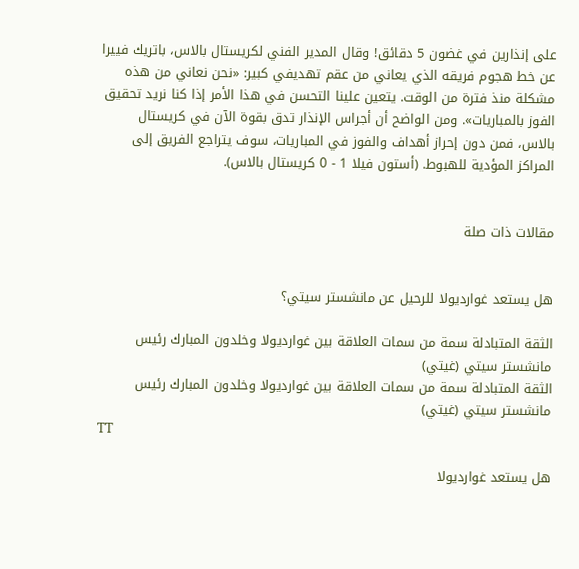على إنذارين في غضون 5 دقائق! وقال المدير الفني لكريستال بالاس، باتريك فييرا عن خط هجوم فريقه الذي يعاني من عقم تهديفي كبير: «نحن نعاني من هذه مشكلة منذ فترة من الوقت. يتعين علينا التحسن في هذا الأمر إذا كنا نريد تحقيق الفوز بالمباريات». ومن الواضح أن أجراس الإنذار تدق بقوة الآن في كريستال بالاس، فمن دون إحراز أهداف والفوز في المباريات، سوف يتراجع الفريق إلى المراكز المؤدية للهبوط. (أستون فيلا 1 - 0 كريستال بالاس).


مقالات ذات صلة


هل يستعد غوارديولا للرحيل عن مانشستر سيتي؟

الثقة المتبادلة سمة من سمات العلاقة بين غوارديولا وخلدون المبارك رئيس مانشستر سيتي (غيتي)
الثقة المتبادلة سمة من سمات العلاقة بين غوارديولا وخلدون المبارك رئيس مانشستر سيتي (غيتي)
TT

هل يستعد غوارديولا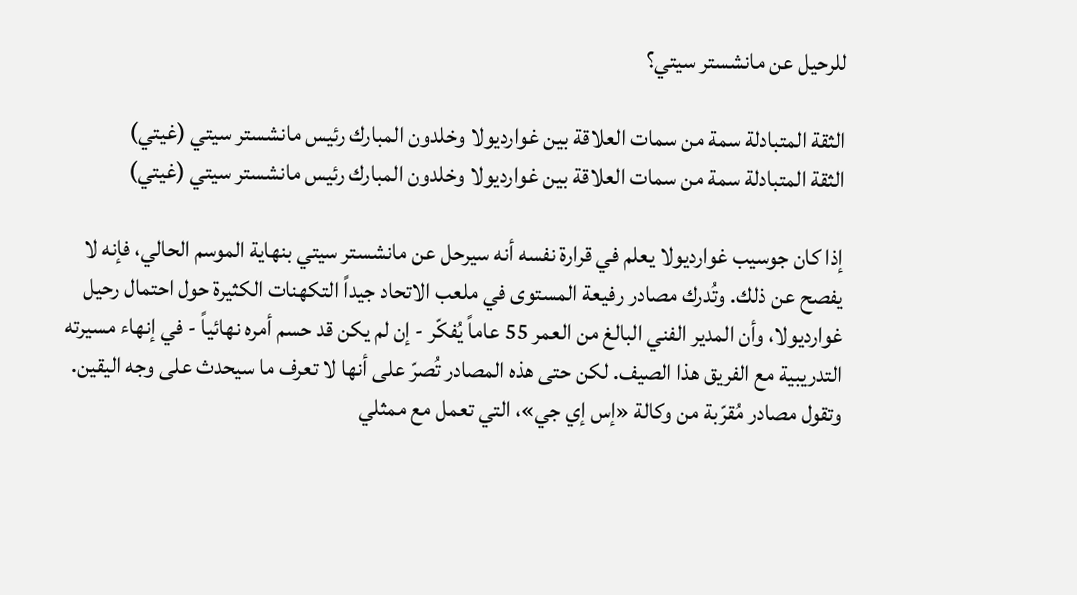للرحيل عن مانشستر سيتي؟

الثقة المتبادلة سمة من سمات العلاقة بين غوارديولا وخلدون المبارك رئيس مانشستر سيتي (غيتي)
الثقة المتبادلة سمة من سمات العلاقة بين غوارديولا وخلدون المبارك رئيس مانشستر سيتي (غيتي)

إذا كان جوسيب غوارديولا يعلم في قرارة نفسه أنه سيرحل عن مانشستر سيتي بنهاية الموسم الحالي، فإنه لا يفصح عن ذلك. وتُدرك مصادر رفيعة المستوى في ملعب الاتحاد جيداً التكهنات الكثيرة حول احتمال رحيل غوارديولا، وأن المدير الفني البالغ من العمر 55 عاماً يُفكّر - إن لم يكن قد حسم أمره نهائياً - في إنهاء مسيرته التدريبية مع الفريق هذا الصيف. لكن حتى هذه المصادر تُصرّ على أنها لا تعرف ما سيحدث على وجه اليقين. وتقول مصادر مُقرّبة من وكالة «إس إي جي»، التي تعمل مع ممثلي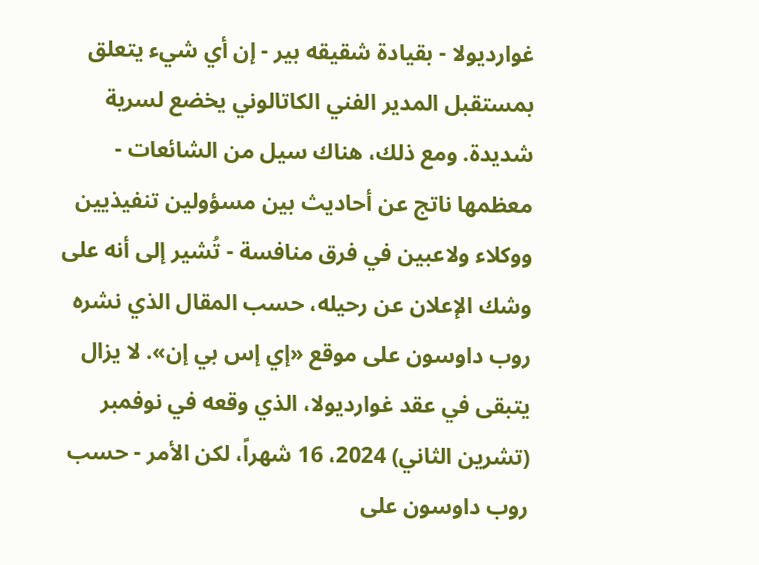غوارديولا - بقيادة شقيقه بير - إن أي شيء يتعلق بمستقبل المدير الفني الكاتالوني يخضع لسرية شديدة. ومع ذلك، هناك سيل من الشائعات - معظمها ناتج عن أحاديث بين مسؤولين تنفيذيين ووكلاء ولاعبين في فرق منافسة - تُشير إلى أنه على وشك الإعلان عن رحيله، حسب المقال الذي نشره روب داوسون على موقع «إي إس بي إن». لا يزال يتبقى في عقد غوارديولا، الذي وقعه في نوفمبر (تشرين الثاني) 2024، 16 شهراً، لكن الأمر - حسب روب داوسون على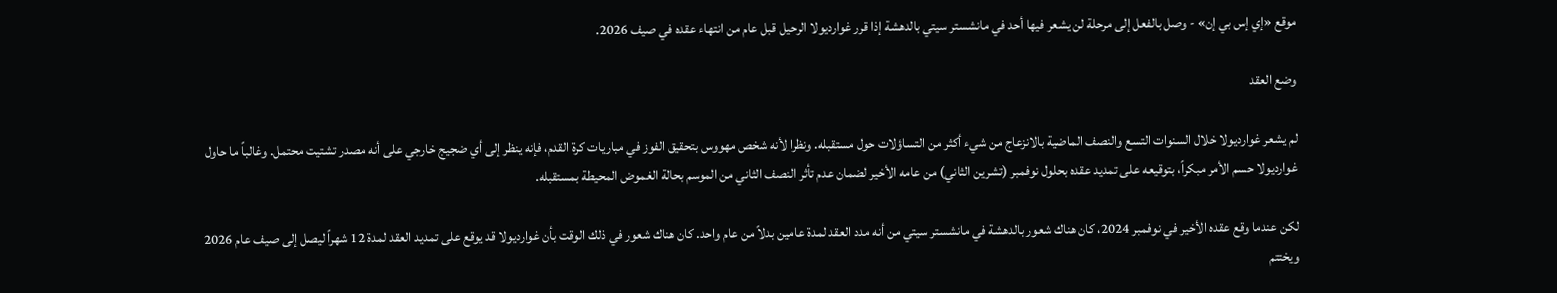موقع «إي إس بي إن» - وصل بالفعل إلى مرحلة لن يشعر فيها أحد في مانشستر سيتي بالدهشة إذا قرر غوارديولا الرحيل قبل عام من انتهاء عقده في صيف 2026.

وضع العقد

لم يشعر غوارديولا خلال السنوات التسع والنصف الماضية بالانزعاج من شيء أكثر من التساؤلات حول مستقبله. ونظرا لأنه شخص مهووس بتحقيق الفوز في مباريات كرة القدم، فإنه ينظر إلى أي ضجيج خارجي على أنه مصدر تشتيت محتمل. وغالباً ما حاول غوارديولا حسم الأمر مبكراً، بتوقيعه على تمديد عقده بحلول نوفمبر (تشرين الثاني) من عامه الأخير لضمان عدم تأثر النصف الثاني من الموسم بحالة الغموض المحيطة بمستقبله.

لكن عندما وقع عقده الأخير في نوفمبر 2024، كان هناك شعور بالدهشة في مانشستر سيتي من أنه مدد العقد لمدة عامين بدلاً من عام واحد. كان هناك شعور في ذلك الوقت بأن غوارديولا قد يوقع على تمديد العقد لمدة 12 شهراً ليصل إلى صيف عام 2026 ويختتم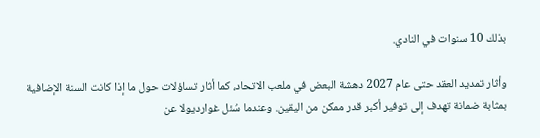بذلك 10 سنوات في النادي.

وأثار تمديد العقد حتى عام 2027 دهشة البعض في ملعب الاتحاد، كما أثار تساؤلات حول ما إذا كانت السنة الإضافية بمثابة ضمانة تهدف إلى توفير أكبر قدر ممكن من اليقين. وعندما سُئل غوارديولا عن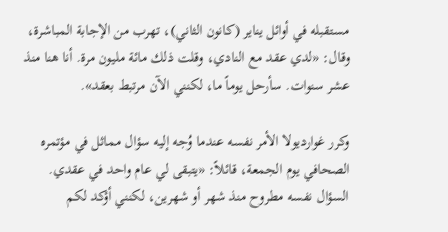مستقبله في أوائل يناير (كانون الثاني)، تهرب من الإجابة المباشرة، وقال: «لدي عقد مع النادي، وقلت ذلك مائة مليون مرة. أنا هنا منذ عشر سنوات. سأرحل يوماً ما، لكنني الآن مرتبط بعقد».

وكرر غوارديولا الأمر نفسه عندما وُجه إليه سؤال مماثل في مؤتمره الصحافي يوم الجمعة، قائلاً: «يتبقى لي عام واحد في عقدي. السؤال نفسه مطروح منذ شهر أو شهرين، لكنني أؤكد لكم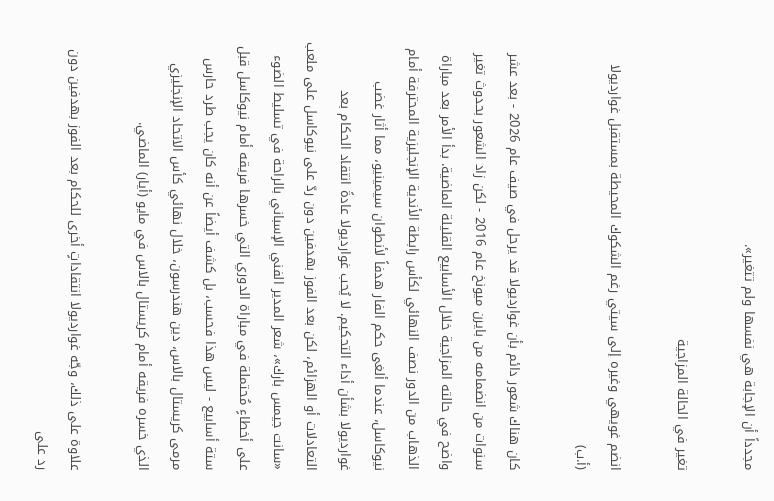مجدداً أن الإجابة هي نفسها ولم تتغير».

تغير في الحالة المزاجية

انضم غويهي وغيره إلى سيتي رغم الشكوك المحيطة بمستقبل غوارديولا (أ.ب)

كان هناك شعور دائم بأن غوارديولا قد يرحل في صيف عام 2026 - بعد عشر سنوات من انضمامه من بايرن ميونخ عام 2016 - لكن زاد الشعور بحدوث تغير واضح في حالته المزاجية خلال الأسابيع القليلة الماضية. بدأ الأمر بعد مباراة الذهاب من الدور نصف النهائي لكأس رابطة الأندية الإنجليزية المحترفة أمام نيوكاسل، عندما ألغى حكم الفار هدفاً لأنطوان سيمينيو، مما أثار غضب غوارديولا بشأن أداء التحكيم. لا يُحب غوارديولا عادةً انتقاد الحكام بعد التعادلات أو الهزائم، لكن بعد الفوز بهدفين دون ردّ على نيوكاسل على ملعب «سانت جيمس بارك»، شعر المدير الفني الإسباني بالراحة في تسليط الضوء على أخطاءٍ مُحتملة في مباراة الدوري التي خسرها فريقه أمام نيوكاسل قبل ستة أسابيع - ليس هذا فحسب، بل كشف أيضاً عن أنه كان يجب طرد حارس مرمى كريستال بالاس، دين هندرسون، خلال نهائي كأس الاتحاد الإنجليزي الذي خسره فريقه أمام كريستال بالاس في مايو (أيار) الماضي.

علاوة على ذلك، وجّه غوارديولا انتقاداتٍ أخرى للحكام بعد الفوز بهدفين دون رد على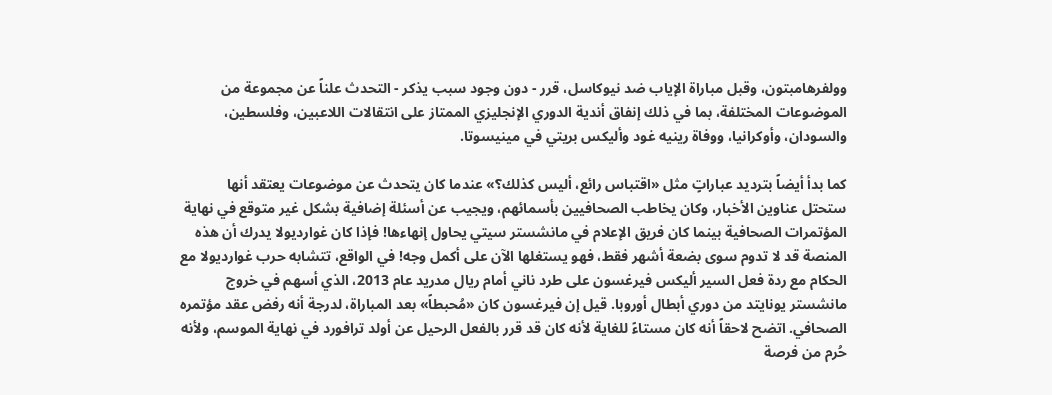وولفرهامبتون، وقبل مباراة الإياب ضد نيوكاسل، قرر - دون وجود سبب يذكر - التحدث علناً عن مجموعة من الموضوعات المختلفة، بما في ذلك إنفاق أندية الدوري الإنجليزي الممتاز على انتقالات اللاعبين، وفلسطين، والسودان، وأوكرانيا، ووفاة رينيه غود وأليكس بريتي في مينيسوتا.

كما بدأ أيضاً بترديد عباراتٍ مثل «اقتباس رائع، أليس كذلك؟» عندما كان يتحدث عن موضوعات يعتقد أنها ستحتل عناوين الأخبار، وكان يخاطب الصحافيين بأسمائهم، ويجيب عن أسئلة إضافية بشكل غير متوقع في نهاية المؤتمرات الصحافية بينما كان فريق الإعلام في مانشستر سيتي يحاول إنهاءها! فإذا كان غوارديولا يدرك أن هذه المنصة قد لا تدوم سوى بضعة أشهر فقط، فهو يستغلها الآن على أكمل وجه! في الواقع، تتشابه حرب غوارديولا مع الحكام مع ردة فعل السير أليكس فيرغسون على طرد ناني أمام ريال مدريد عام 2013، الذي أسهم في خروج مانشستر يونايتد من دوري أبطال أوروبا. قيل إن فيرغسون كان «مُحبطاً» بعد المباراة، لدرجة أنه رفض عقد مؤتمره الصحافي. اتضح لاحقاً أنه كان مستاءً للغاية لأنه كان قد قرر بالفعل الرحيل عن أولد ترافورد في نهاية الموسم، ولأنه حُرم من فرصة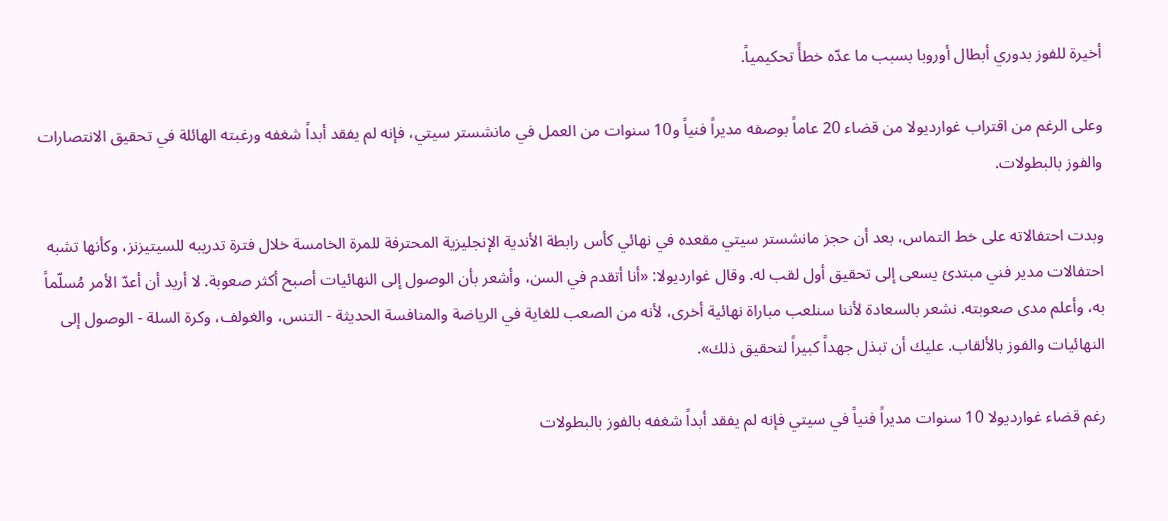أخيرة للفوز بدوري أبطال أوروبا بسبب ما عدّه خطأً تحكيمياً.

وعلى الرغم من اقتراب غوارديولا من قضاء 20 عاماً بوصفه مديراً فنياً و10 سنوات من العمل في مانشستر سيتي، فإنه لم يفقد أبداً شغفه ورغبته الهائلة في تحقيق الانتصارات والفوز بالبطولات.

وبدت احتفالاته على خط التماس، بعد أن حجز مانشستر سيتي مقعده في نهائي كأس رابطة الأندية الإنجليزية المحترفة للمرة الخامسة خلال فترة تدريبه للسيتيزنز، وكأنها تشبه احتفالات مدير فني مبتدئ يسعى إلى تحقيق أول لقب له. وقال غوارديولا: «أنا أتقدم في السن، وأشعر بأن الوصول إلى النهائيات أصبح أكثر صعوبة. لا أريد أن أعدّ الأمر مُسلّماً به، وأعلم مدى صعوبته. نشعر بالسعادة لأننا سنلعب مباراة نهائية أخرى، لأنه من الصعب للغاية في الرياضة والمنافسة الحديثة - التنس، والغولف، وكرة السلة - الوصول إلى النهائيات والفوز بالألقاب. عليك أن تبذل جهداً كبيراً لتحقيق ذلك».

رغم قضاء غوارديولا 10 سنوات مديراً فنياً في سيتي فإنه لم يفقد أبداً شغفه بالفوز بالبطولات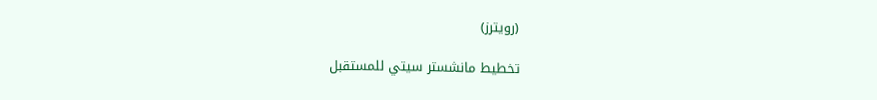(رويترز)

تخطيط مانشستر سيتي للمستقبل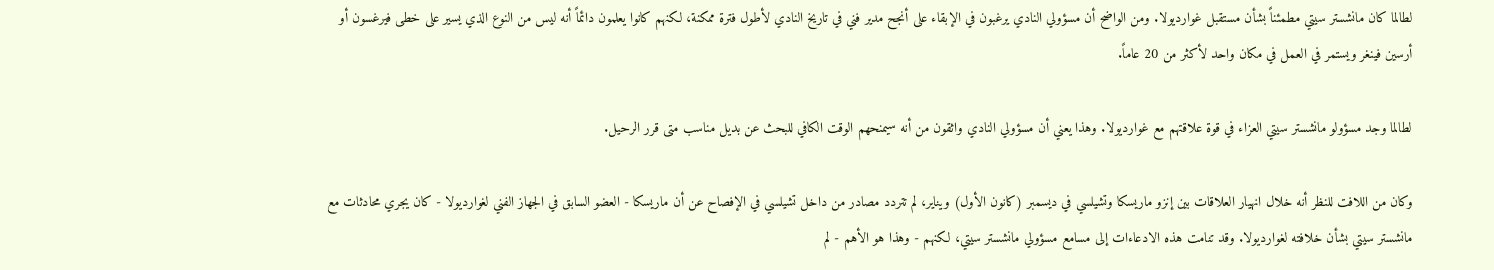لطالما كان مانشستر سيتي مطمئناً بشأن مستقبل غوارديولا. ومن الواضح أن مسؤولي النادي يرغبون في الإبقاء على أنجح مدير فني في تاريخ النادي لأطول فترة ممكنة، لكنهم كانوا يعلمون دائماً أنه ليس من النوع الذي يسير على خطى فيرغسون أو أرسين فينغر ويستمر في العمل في مكان واحد لأكثر من 20 عاماً.

لطالما وجد مسؤولو مانشستر سيتي العزاء في قوة علاقتهم مع غوارديولا. وهذا يعني أن مسؤولي النادي واثقون من أنه سيمنحهم الوقت الكافي للبحث عن بديل مناسب متى قرر الرحيل.

وكان من اللافت للنظر أنه خلال انهيار العلاقات بين إنزو ماريسكا وتشيلسي في ديسمبر (كانون الأول) ويناير، لم تتردد مصادر من داخل تشيلسي في الإفصاح عن أن ماريسكا - العضو السابق في الجهاز الفني لغوارديولا - كان يجري محادثات مع مانشستر سيتي بشأن خلافته لغوارديولا. وقد تنامت هذه الادعاءات إلى مسامع مسؤولي مانشستر سيتي، لكنهم - وهذا هو الأهم - لم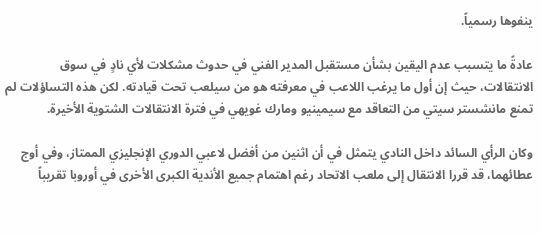ينفوها رسمياً.

عادةً ما يتسبب عدم اليقين بشأن مستقبل المدير الفني في حدوث مشكلات لأي نادٍ في سوق الانتقالات، حيث إن أول ما يرغب اللاعب في معرفته هو من سيلعب تحت قيادته. لكن هذه التساؤلات لم تمنع مانشستر سيتي من التعاقد مع سيمينيو ومارك غويهي في فترة الانتقالات الشتوية الأخيرة.

وكان الرأي السائد داخل النادي يتمثل في أن اثنين من أفضل لاعبي الدوري الإنجليزي الممتاز، وفي أوج عطائهما، قد قررا الانتقال إلى ملعب الاتحاد رغم اهتمام جميع الأندية الكبرى الأخرى في أوروبا تقريباً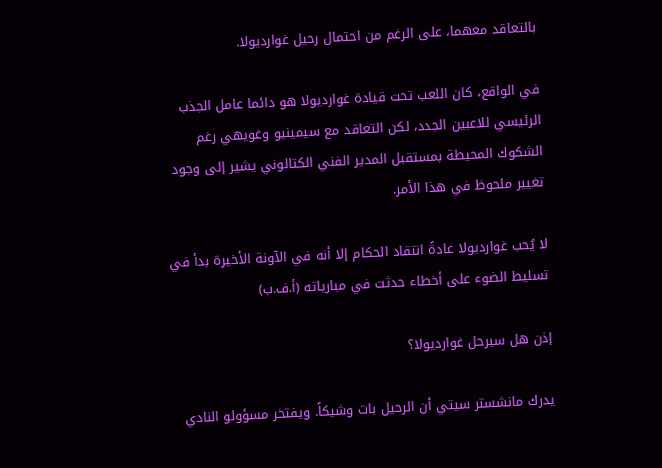بالتعاقد معهما، على الرغم من احتمال رحيل غوارديولا.

في الواقع، كان اللعب تحت قيادة غوارديولا هو دائما عامل الجذب الرئيسي للاعبين الجدد، لكن التعاقد مع سيمينيو وغويهي رغم الشكوك المحيطة بمستقبل المدير الفني الكتالوني يشير إلى وجود تغيير ملحوظ في هذا الأمر.

لا يُحب غوارديولا عادةً انتقاد الحكام إلا أنه في الآونة الأخيرة بدأ في تسليط الضوء على أخطاء حدثت في مبارياته (أ.ف.ب)

إذن هل سيرحل غوارديولا؟

يدرك مانشستر سيتي أن الرحيل بات وشيكاً. ويفتخر مسؤولو النادي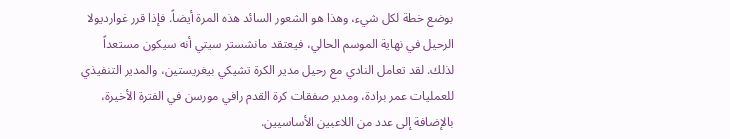بوضع خطة لكل شيء، وهذا هو الشعور السائد هذه المرة أيضاً. فإذا قرر غوارديولا الرحيل في نهاية الموسم الحالي، فيعتقد مانشستر سيتي أنه سيكون مستعداً لذلك. لقد تعامل النادي مع رحيل مدير الكرة تشيكي بيغريستين، والمدير التنفيذي للعمليات عمر برادة، ومدير صفقات كرة القدم رافي مورسن في الفترة الأخيرة، بالإضافة إلى عدد من اللاعبين الأساسيين.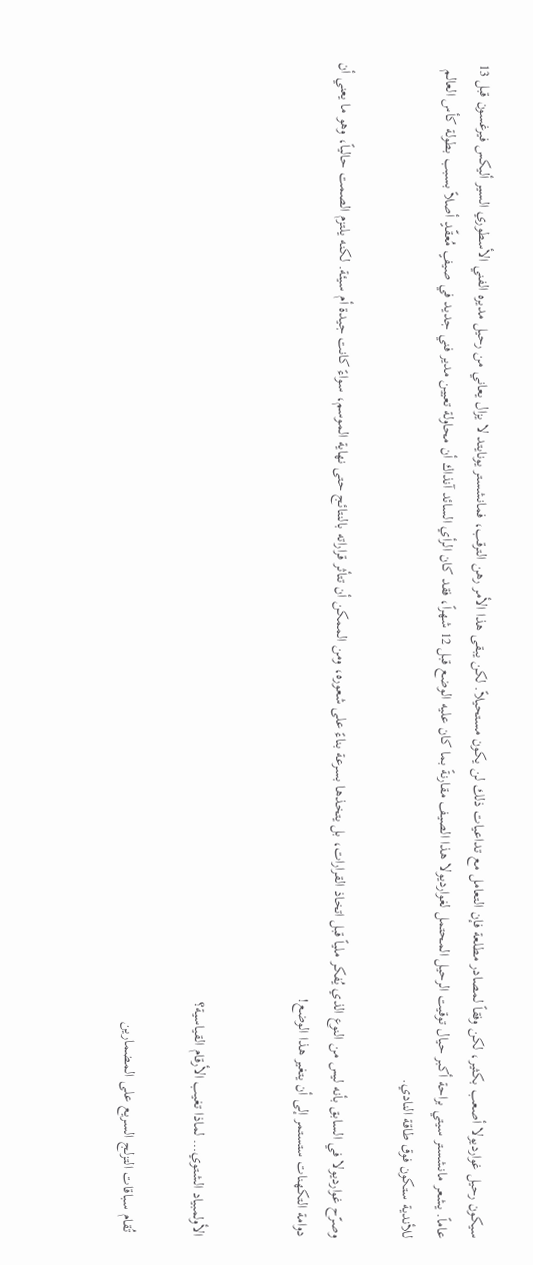سيكون رحيل غوارديولا أصعب بكثير، لكن وفقاً لمصادر مطلعة فإن التعامل مع تداعيات ذلك لن يكون مستحيلاً. لكن يبقى هذا الأمر رهن الترقب، فمانشستر يونايتد لا يزال يعاني من رحيل مديره الفني الأسطوري السير أليكس فيرغسون قبل 13 عاماً. يشعر مانشستر سيتي براحة أكبر حيال توقيت الرحيل المحتمل لغوارديولا هذا الصيف مقارنةً بما كان عليه الوضع قبل 12 شهراً، فقد كان الرأي السائد آنذاك أن محاولة تعيين مدير فني جديد في صيفٍ مُعقّدٍ أصلاً بسبب بطولة كأس العالم للأندية ستكون فوق طاقة النادي.

وصرّح غوارديولا في السابق بأنه ليس من النوع الذي يُفكر ملياً قبل اتخاذ القرارات، بل يتخذها بسرعة بناءً على شعوره، ومن الممكن أن تتأثر قراراته بالنتائج حتى نهاية الموسم، سواءً كانت جيدة أم سيئة. لكنه يلتزم الصمت حالياً، وهو ما يعني أن دوامة التكهنات ستستمر إلى أن يتغير هذا الوضع!


الأولمبياد الشتوي… لماذا تغيب الأرقام القياسية؟

 تُقام سباقات التزلج السريع على المضمارين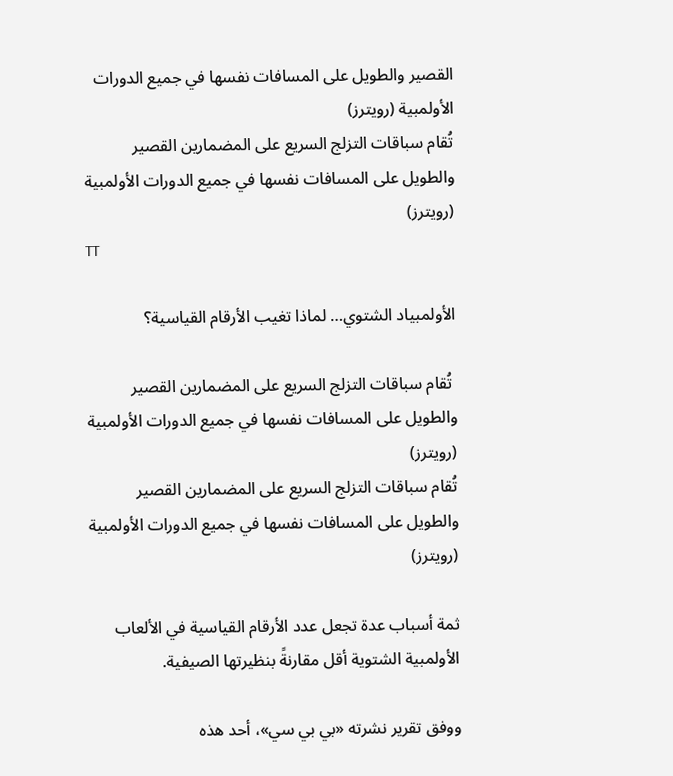القصير والطويل على المسافات نفسها في جميع الدورات الأولمبية (رويترز)
تُقام سباقات التزلج السريع على المضمارين القصير والطويل على المسافات نفسها في جميع الدورات الأولمبية (رويترز)
TT

الأولمبياد الشتوي… لماذا تغيب الأرقام القياسية؟

 تُقام سباقات التزلج السريع على المضمارين القصير والطويل على المسافات نفسها في جميع الدورات الأولمبية (رويترز)
تُقام سباقات التزلج السريع على المضمارين القصير والطويل على المسافات نفسها في جميع الدورات الأولمبية (رويترز)

ثمة أسباب عدة تجعل عدد الأرقام القياسية في الألعاب الأولمبية الشتوية أقل مقارنةً بنظيرتها الصيفية.

ووفق تقرير نشرته «بي بي سي»، أحد هذه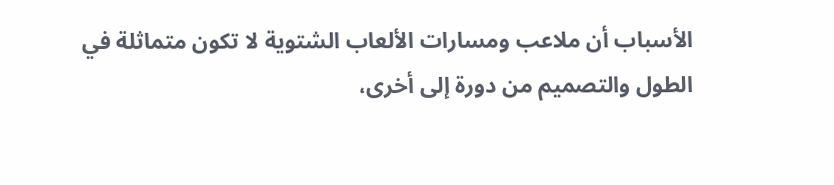الأسباب أن ملاعب ومسارات الألعاب الشتوية لا تكون متماثلة في الطول والتصميم من دورة إلى أخرى،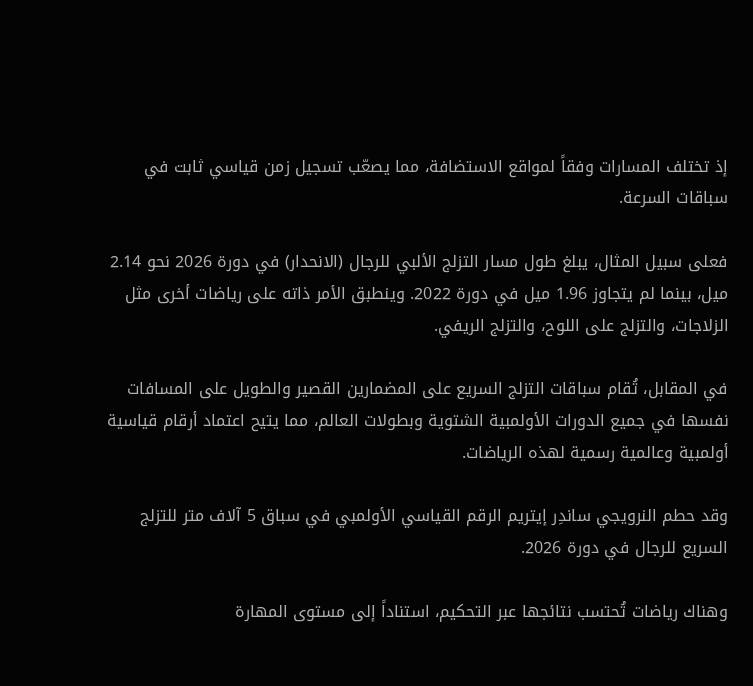إذ تختلف المسارات وفقاً لمواقع الاستضافة، مما يصعّب تسجيل زمن قياسي ثابت في سباقات السرعة.

فعلى سبيل المثال، يبلغ طول مسار التزلج الألبي للرجال (الانحدار) في دورة 2026 نحو 2.14 ميل، بينما لم يتجاوز 1.96 ميل في دورة 2022. وينطبق الأمر ذاته على رياضات أخرى مثل الزلاجات، والتزلج على اللوح، والتزلج الريفي.

في المقابل، تُقام سباقات التزلج السريع على المضمارين القصير والطويل على المسافات نفسها في جميع الدورات الأولمبية الشتوية وبطولات العالم، مما يتيح اعتماد أرقام قياسية أولمبية وعالمية رسمية لهذه الرياضات.

وقد حطم النرويجي ساندِر إيتريم الرقم القياسي الأولمبي في سباق 5 آلاف متر للتزلج السريع للرجال في دورة 2026.

وهناك رياضات تُحتسب نتائجها عبر التحكيم، استناداً إلى مستوى المهارة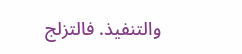والتنفيذ. فالتزلج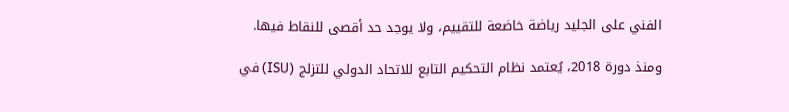الفني على الجليد رياضة خاضعة للتقييم، ولا يوجد حد أقصى للنقاط فيها.

ومنذ دورة 2018، يُعتمد نظام التحكيم التابع للاتحاد الدولي للتزلج (ISU) في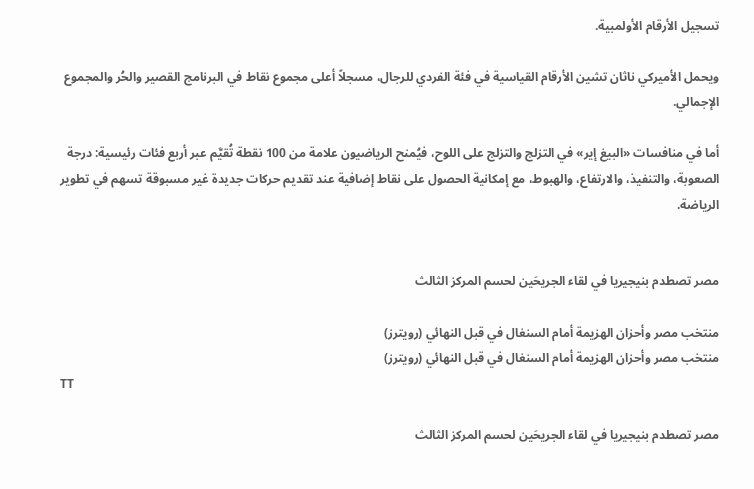تسجيل الأرقام الأولمبية.

ويحمل الأميركي ناثان تشين الأرقام القياسية في فئة الفردي للرجال، مسجلاً أعلى مجموع نقاط في البرنامج القصير والحُر والمجموع الإجمالي.

أما في منافسات «البيغ إير» في التزلج والتزلج على اللوح، فيُمنح الرياضيون علامة من 100 نقطة تُقيَّم عبر أربع فئات رئيسية: درجة الصعوبة، والتنفيذ، والارتفاع، والهبوط، مع إمكانية الحصول على نقاط إضافية عند تقديم حركات جديدة غير مسبوقة تسهم في تطوير الرياضة.


مصر تصطدم بنيجيريا في لقاء الجريحَين لحسم المركز الثالث

منتخب مصر وأحزان الهزيمة أمام السنغال في قبل النهائي (رويترز)
منتخب مصر وأحزان الهزيمة أمام السنغال في قبل النهائي (رويترز)
TT

مصر تصطدم بنيجيريا في لقاء الجريحَين لحسم المركز الثالث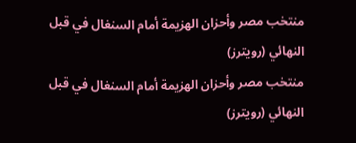منتخب مصر وأحزان الهزيمة أمام السنغال في قبل النهائي (رويترز)
منتخب مصر وأحزان الهزيمة أمام السنغال في قبل النهائي (رويترز)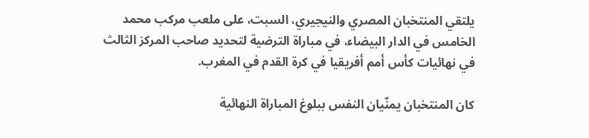يلتقي المنتخبان المصري والنيجيري، السبت، على ملعب مركب محمد الخامس في الدار البيضاء، في مباراة الترضية لتحديد صاحب المركز الثالث في نهائيات كأس أمم أفريقيا في كرة القدم في المغرب.

كان المنتخبان يمنّيان النفس ببلوغ المباراة النهائية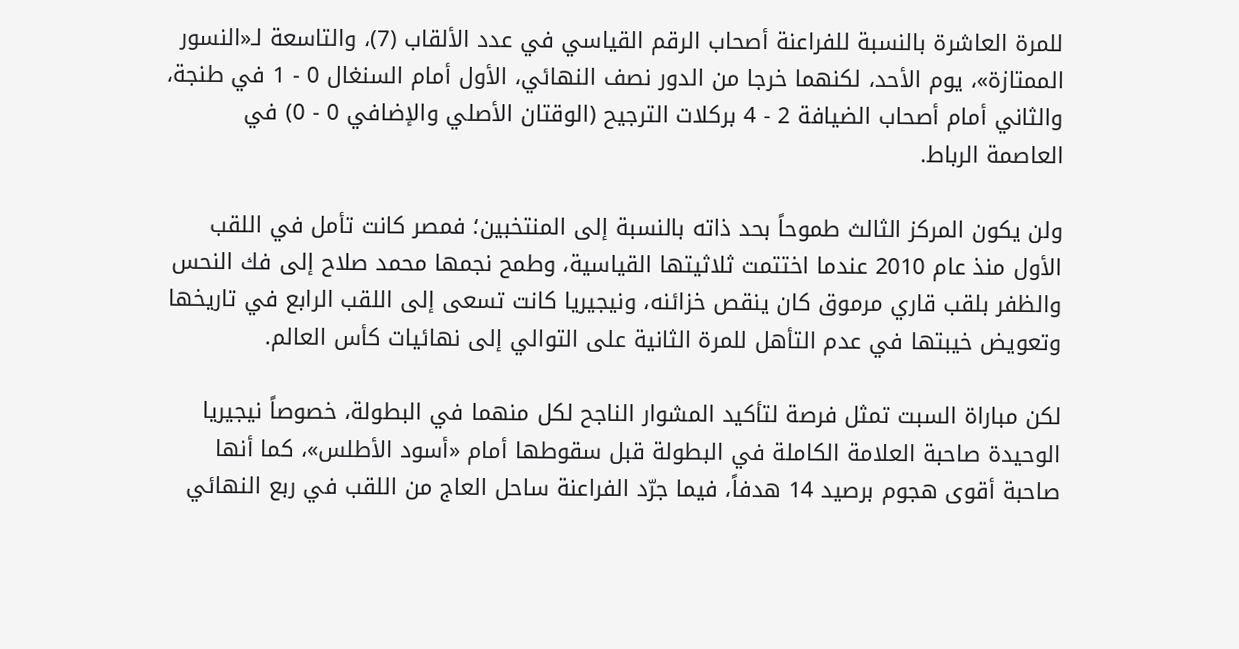للمرة العاشرة بالنسبة للفراعنة أصحاب الرقم القياسي في عدد الألقاب (7)، والتاسعة لـ«النسور الممتازة»، يوم الأحد، لكنهما خرجا من الدور نصف النهائي، الأول أمام السنغال 0 - 1 في طنجة، والثاني أمام أصحاب الضيافة 2 - 4 بركلات الترجيح (الوقتان الأصلي والإضافي 0 - 0) في العاصمة الرباط.

ولن يكون المركز الثالث طموحاً بحد ذاته بالنسبة إلى المنتخبين؛ فمصر كانت تأمل في اللقب الأول منذ عام 2010 عندما اختتمت ثلاثيتها القياسية، وطمح نجمها محمد صلاح إلى فك النحس والظفر بلقب قاري مرموق كان ينقص خزائنه، ونيجيريا كانت تسعى إلى اللقب الرابع في تاريخها وتعويض خيبتها في عدم التأهل للمرة الثانية على التوالي إلى نهائيات كأس العالم.

لكن مباراة السبت تمثل فرصة لتأكيد المشوار الناجح لكل منهما في البطولة، خصوصاً نيجيريا الوحيدة صاحبة العلامة الكاملة في البطولة قبل سقوطها أمام «أسود الأطلس»، كما أنها صاحبة أقوى هجوم برصيد 14 هدفاً، فيما جرّد الفراعنة ساحل العاج من اللقب في ربع النهائي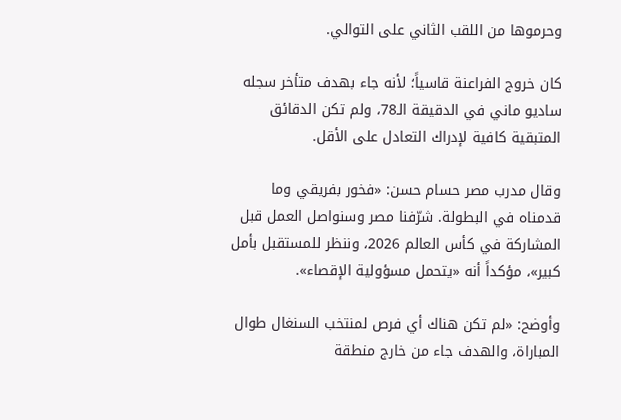وحرموها من اللقب الثاني على التوالي.

كان خروج الفراعنة قاسياً؛ لأنه جاء بهدف متأخر سجله ساديو ماني في الدقيقة الـ78، ولم تكن الدقائق المتبقية كافية لإدراك التعادل على الأقل.

وقال مدرب مصر حسام حسن: «فخور بفريقي وما قدمناه في البطولة. شرّفنا مصر وسنواصل العمل قبل المشاركة في كأس العالم 2026، وننظر للمستقبل بأمل كبير»، مؤكداً أنه «يتحمل مسؤولية الإقصاء».

وأوضح: «لم تكن هناك أي فرص لمنتخب السنغال طوال المباراة، والهدف جاء من خارج منطقة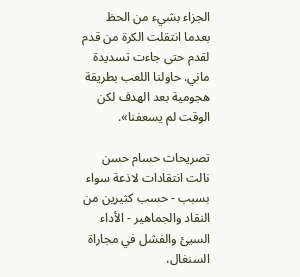الجزاء بشيء من الحظ بعدما انتقلت الكرة من قدم لقدم حتى جاءت تسديدة ماني. حاولنا اللعب بطريقة هجومية بعد الهدف لكن الوقت لم يسعفنا».

تصريحات حسام حسن نالت انتقادات لاذعة سواء بسبب - حسب كثيرين من النقاد والجماهير - الأداء السيئ والفشل في مجاراة السنغال،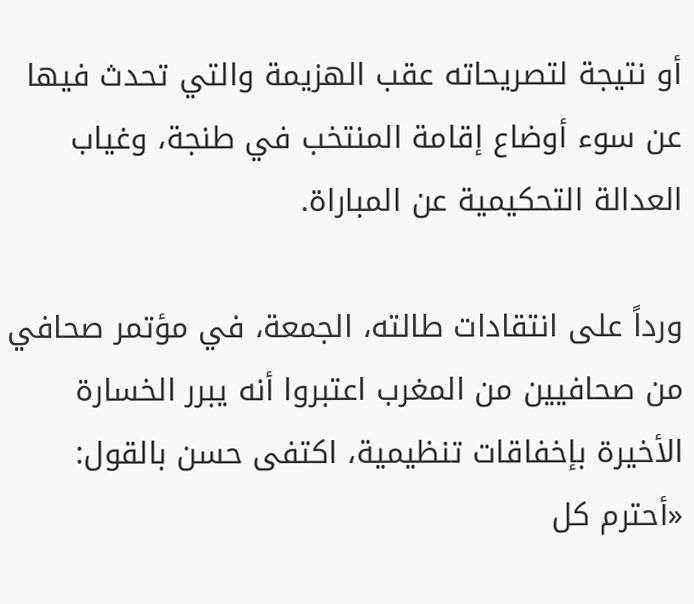أو نتيجة لتصريحاته عقب الهزيمة والتي تحدث فيها عن سوء أوضاع إقامة المنتخب في طنجة، وغياب العدالة التحكيمية عن المباراة.

ورداً على انتقادات طالته، الجمعة، في مؤتمر صحافي من صحافيين من المغرب اعتبروا أنه يبرر الخسارة الأخيرة بإخفاقات تنظيمية، اكتفى حسن بالقول: «أحترم كل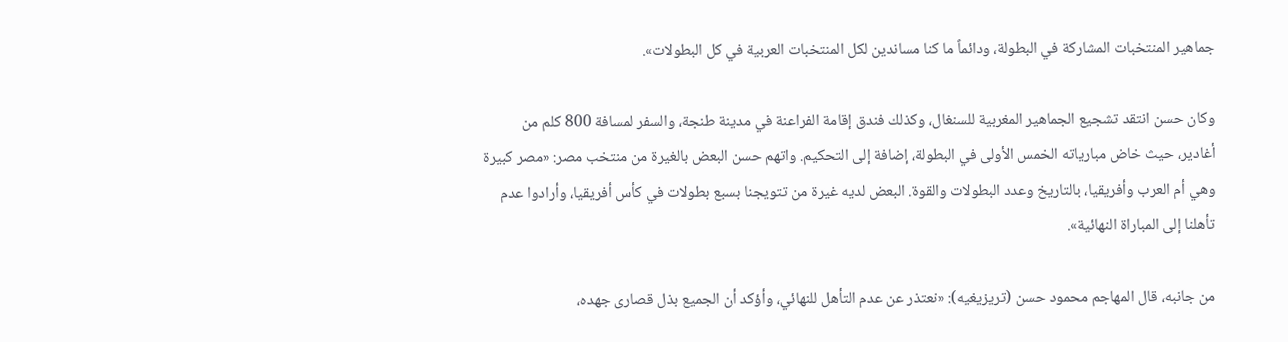جماهير المنتخبات المشاركة في البطولة، ودائماً ما كنا مساندين لكل المنتخبات العربية في كل البطولات».

وكان حسن انتقد تشجيع الجماهير المغربية للسنغال، وكذلك فندق إقامة الفراعنة في مدينة طنجة، والسفر لمسافة 800 كلم من أغادير، حيث خاض مبارياته الخمس الأولى في البطولة، إضافة إلى التحكيم. واتهم حسن البعض بالغيرة من منتخب مصر: «مصر كبيرة وهي أم العرب وأفريقيا، بالتاريخ وعدد البطولات والقوة. البعض لديه غيرة من تتويجنا بسبع بطولات في كأس أفريقيا، وأرادوا عدم تأهلنا إلى المباراة النهائية».

من جانبه، قال المهاجم محمود حسن (تريزيغيه): «نعتذر عن عدم التأهل للنهائي، وأؤكد أن الجميع بذل قصارى جهده،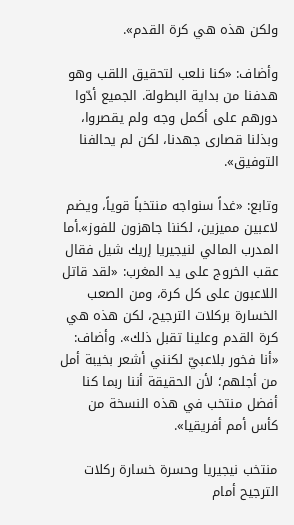ولكن هذه هي كرة القدم».

وأضاف: «كنا نلعب لتحقيق اللقب وهو هدفنا من بداية البطولة. الجميع أدّوا دورهم على أكمل وجه ولم يقصروا، وبذلنا قصارى جهدنا، لكن لم يحالفنا التوفيق».

وتابع: «غداً سنواجه منتخباً قوياً، ويضم لاعبين مميزين، لكننا جاهزون للفوز».أما المدرب المالي لنيجيريا إريك شيل فقال عقب الخروج على يد المغرب: «لقد قاتل اللاعبون على كل كرة، ومن الصعب الخسارة بركلات الترجيح، لكن هذه هي كرة القدم وعلينا تقبل ذلك». وأضاف: «أنا فخور بلاعبيّ لكنني أشعر بخيبة أمل من أجلهم؛ لأن الحقيقة أننا ربما كنا أفضل منتخب في هذه النسخة من كأس أمم أفريقيا».

منتخب نيجيريا وحسرة خسارة ركلات الترجيح أمام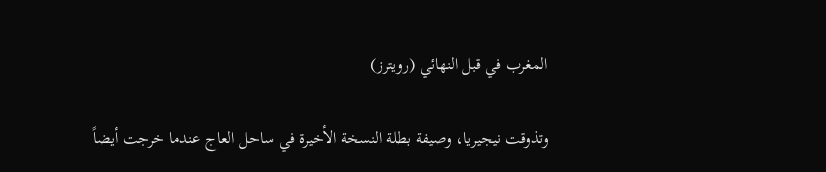المغرب في قبل النهائي (رويترز)

وتذوقت نيجيريا، وصيفة بطلة النسخة الأخيرة في ساحل العاج عندما خرجت أيضاً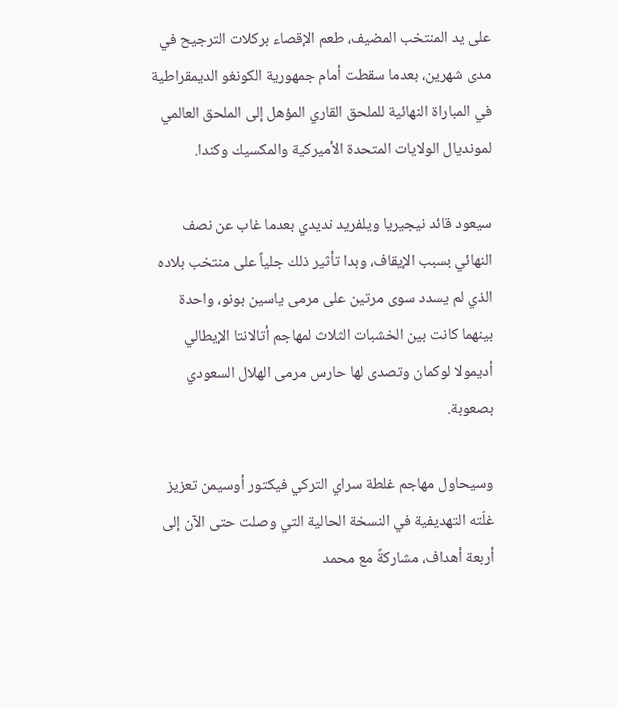على يد المنتخب المضيف، طعم الإقصاء بركلات الترجيح في مدى شهرين، بعدما سقطت أمام جمهورية الكونغو الديمقراطية في المباراة النهائية للملحق القاري المؤهل إلى الملحق العالمي لمونديال الولايات المتحدة الأميركية والمكسيك وكندا.

سيعود قائد نيجيريا ويلفريد نديدي بعدما غاب عن نصف النهائي بسبب الإيقاف، وبدا تأثير ذلك جلياً على منتخب بلاده الذي لم يسدد سوى مرتين على مرمى ياسين بونو، واحدة بينهما كانت بين الخشبات الثلاث لمهاجم أتالانتا الإيطالي أديمولا لوكمان وتصدى لها حارس مرمى الهلال السعودي بصعوبة.

وسيحاول مهاجم غلطة سراي التركي فيكتور أوسيمن تعزيز غلّته التهديفية في النسخة الحالية التي وصلت حتى الآن إلى أربعة أهداف، مشاركةً مع محمد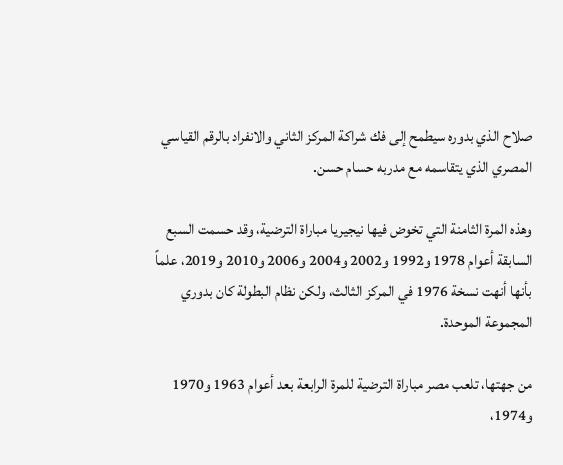صلاح الذي بدوره سيطمح إلى فك شراكة المركز الثاني والانفراد بالرقم القياسي المصري الذي يتقاسمه مع مدربه حسام حسن.

وهذه المرة الثامنة التي تخوض فيها نيجيريا مباراة الترضية، وقد حسمت السبع السابقة أعوام 1978 و1992 و2002 و2004 و2006 و2010 و2019، علماً بأنها أنهت نسخة 1976 في المركز الثالث، ولكن نظام البطولة كان بدوري المجموعة الموحدة.

من جهتها، تلعب مصر مباراة الترضية للمرة الرابعة بعد أعوام 1963 و1970 و1974،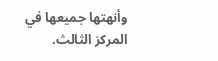وأنهتها جميعها في المركز الثالث.